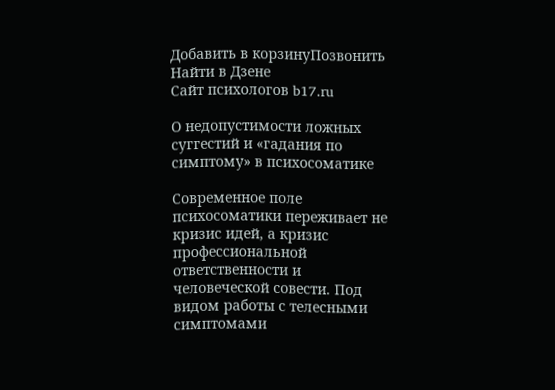Добавить в корзинуПозвонить
Найти в Дзене
Сайт психологов b17.ru

О недопустимости ложных суггестий и «гадания по симптому» в психосоматике

Современное поле психосоматики переживает не кризис идей, а кризис профессиональной ответственности и человеческой совести. Под видом работы с телесными симптомами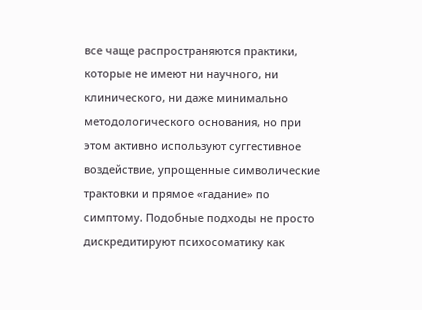все чаще распространяются практики, которые не имеют ни научного, ни клинического, ни даже минимально методологического основания, но при этом активно используют суггестивное воздействие, упрощенные символические трактовки и прямое «гадание» по симптому. Подобные подходы не просто дискредитируют психосоматику как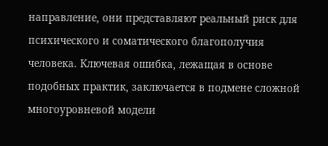направление, они представляют реальный риск для психического и соматического благополучия человека. Ключевая ошибка, лежащая в основе подобных практик, заключается в подмене сложной многоуровневой модели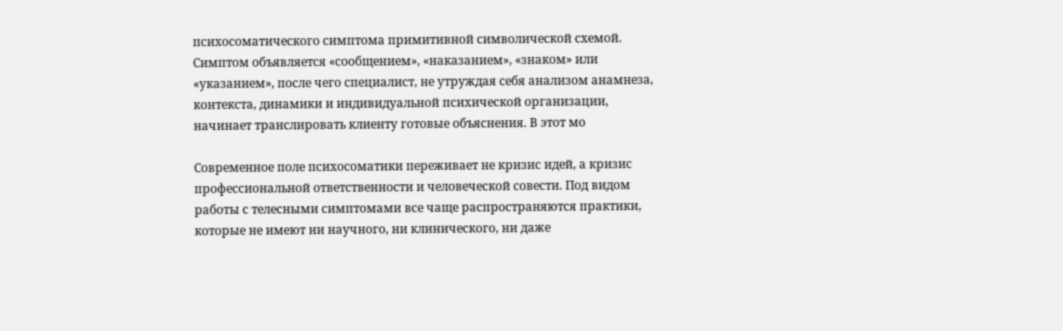психосоматического симптома примитивной символической схемой. Симптом объявляется «сообщением», «наказанием», «знаком» или «указанием», после чего специалист, не утруждая себя анализом анамнеза, контекста, динамики и индивидуальной психической организации, начинает транслировать клиенту готовые объяснения. В этот мо

Современное поле психосоматики переживает не кризис идей, а кризис профессиональной ответственности и человеческой совести. Под видом работы с телесными симптомами все чаще распространяются практики, которые не имеют ни научного, ни клинического, ни даже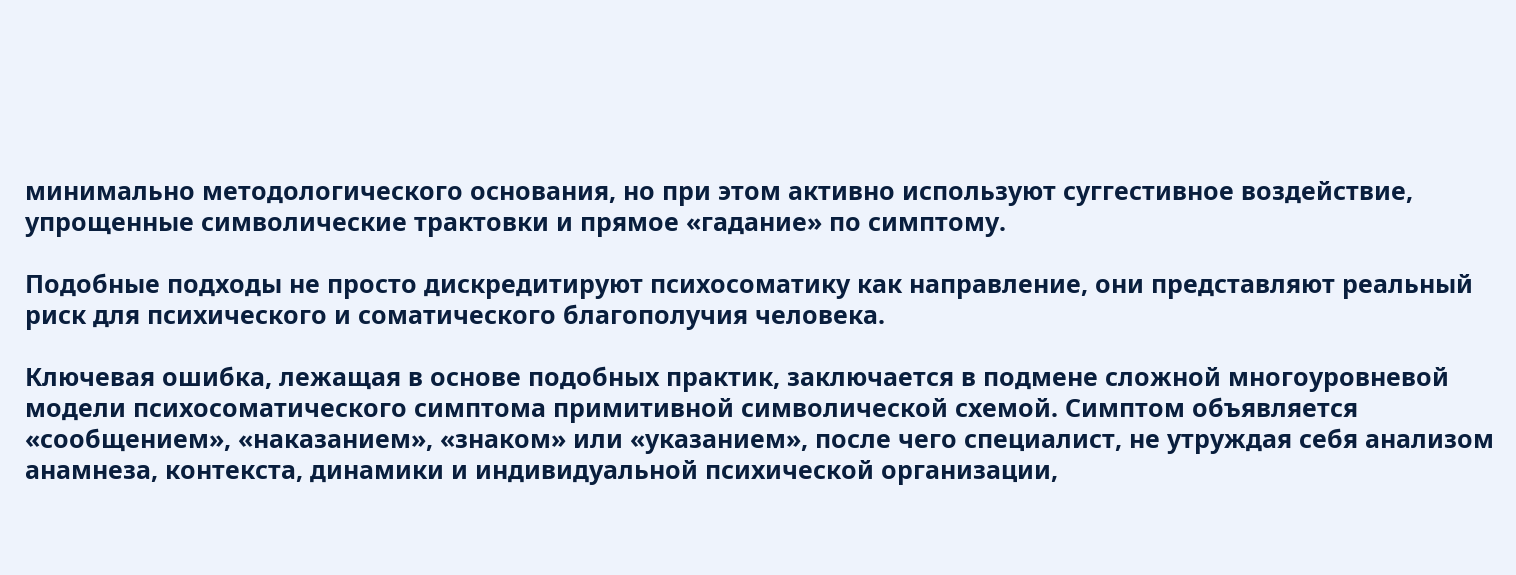минимально методологического основания, но при этом активно используют суггестивное воздействие, упрощенные символические трактовки и прямое «гадание» по симптому.

Подобные подходы не просто дискредитируют психосоматику как направление, они представляют реальный риск для психического и соматического благополучия человека.

Ключевая ошибка, лежащая в основе подобных практик, заключается в подмене сложной многоуровневой модели психосоматического симптома примитивной символической схемой. Симптом объявляется «сообщением», «наказанием», «знаком» или «указанием», после чего специалист, не утруждая себя анализом анамнеза, контекста, динамики и индивидуальной психической организации,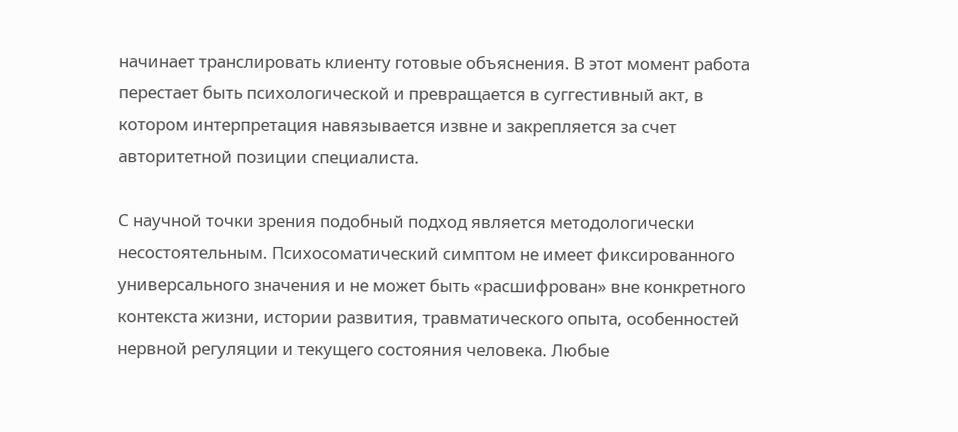начинает транслировать клиенту готовые объяснения. В этот момент работа перестает быть психологической и превращается в суггестивный акт, в котором интерпретация навязывается извне и закрепляется за счет авторитетной позиции специалиста.

С научной точки зрения подобный подход является методологически несостоятельным. Психосоматический симптом не имеет фиксированного универсального значения и не может быть «расшифрован» вне конкретного контекста жизни, истории развития, травматического опыта, особенностей нервной регуляции и текущего состояния человека. Любые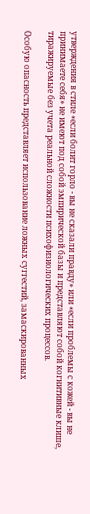утверждения в стиле «если болит горло - вы не сказали правду» или «если проблемы с кожей - вы не принимаете себя» не имеют под собой эмпирической базы и представляют собой когнитивные клише, тиражируемые без учета реальной сложности психофизиологических процессов.

Особую опасность представляет использование ложных суггестий, замаскированных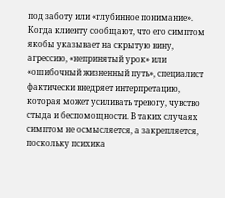под заботу или «глубинное понимание». Когда клиенту сообщают, что его симптом якобы указывает на скрытую вину, агрессию, «непринятый урок» или «ошибочный жизненный путь», специалист фактически внедряет интерпретацию, которая может усиливать тревогу, чувство стыда и беспомощности. В таких случаях симптом не осмысляется, а закрепляется, поскольку психика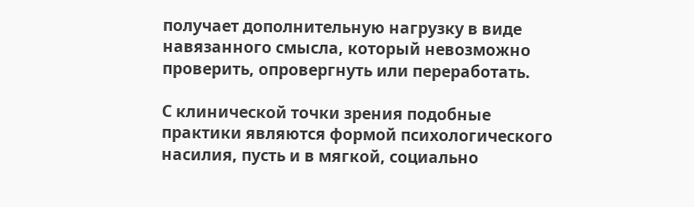получает дополнительную нагрузку в виде навязанного смысла, который невозможно проверить, опровергнуть или переработать.

С клинической точки зрения подобные практики являются формой психологического насилия, пусть и в мягкой, социально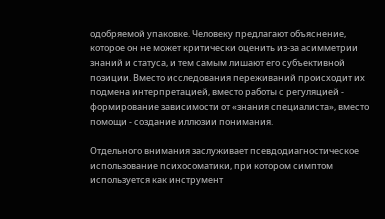одобряемой упаковке. Человеку предлагают объяснение, которое он не может критически оценить из-за асимметрии знаний и статуса, и тем самым лишают его субъективной позиции. Вместо исследования переживаний происходит их подмена интерпретацией, вместо работы с регуляцией - формирование зависимости от «знания специалиста», вместо помощи - создание иллюзии понимания.

Отдельного внимания заслуживает псевдодиагностическое использование психосоматики, при котором симптом используется как инструмент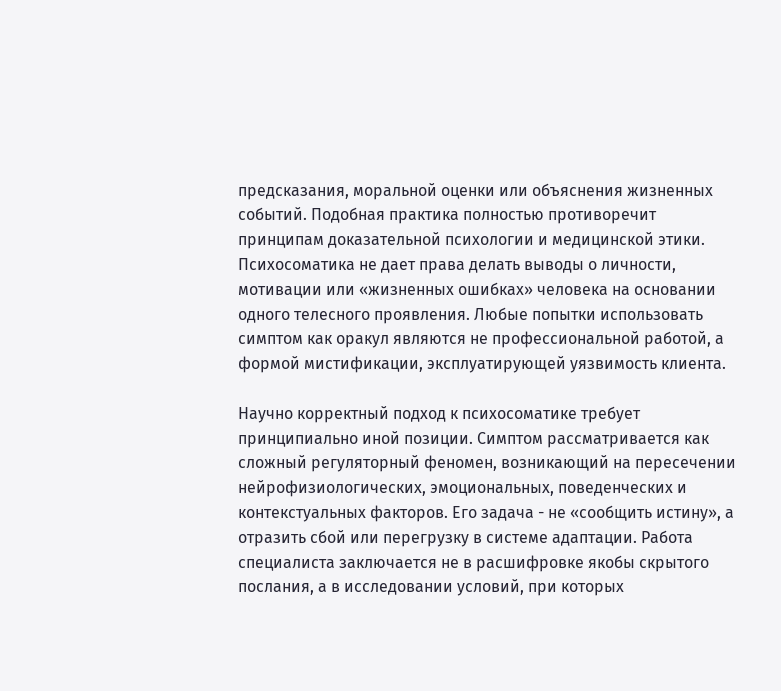предсказания, моральной оценки или объяснения жизненных событий. Подобная практика полностью противоречит принципам доказательной психологии и медицинской этики. Психосоматика не дает права делать выводы о личности, мотивации или «жизненных ошибках» человека на основании одного телесного проявления. Любые попытки использовать симптом как оракул являются не профессиональной работой, а формой мистификации, эксплуатирующей уязвимость клиента.

Научно корректный подход к психосоматике требует принципиально иной позиции. Симптом рассматривается как сложный регуляторный феномен, возникающий на пересечении нейрофизиологических, эмоциональных, поведенческих и контекстуальных факторов. Его задача - не «сообщить истину», а отразить сбой или перегрузку в системе адаптации. Работа специалиста заключается не в расшифровке якобы скрытого послания, а в исследовании условий, при которых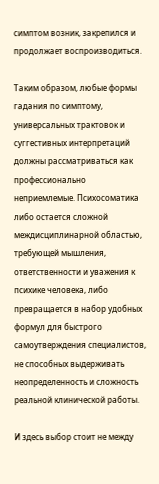симптом возник, закрепился и продолжает воспроизводиться.

Таким образом, любые формы гадания по симптому, универсальных трактовок и суггестивных интерпретаций должны рассматриваться как профессионально неприемлемые. Психосоматика либо остается сложной междисциплинарной областью, требующей мышления, ответственности и уважения к психике человека, либо превращается в набор удобных формул для быстрого самоутверждения специалистов, не способных выдерживать неопределенность и сложность реальной клинической работы.

И здесь выбор стоит не между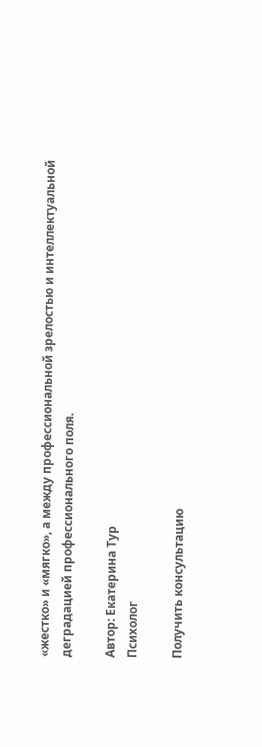«жестко» и «мягко», а между профессиональной зрелостью и интеллектуальной деградацией профессионального поля.

Автор: Екатерина Тур
Психолог

Получить консультацию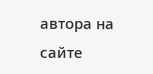автора на сайте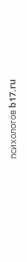психологов b17.ru